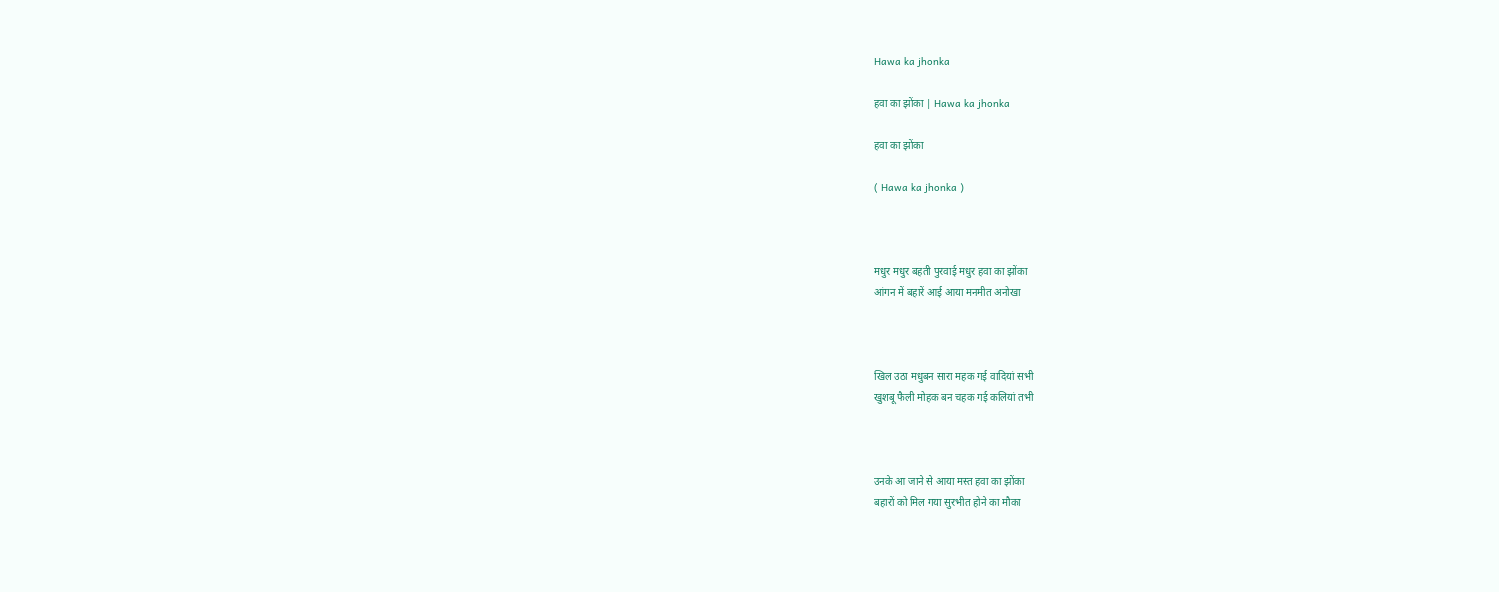Hawa ka jhonka

हवा का झोंका | Hawa ka jhonka

हवा का झोंका

( Hawa ka jhonka )



मधुर मधुर बहती पुरवाई मधुर हवा का झोंका
आंगन में बहारें आई आया मनमीत अनोखा



खिल उठा मधुबन सारा महक गई वादियां सभी
खुशबू फैली मोहक बन चहक गई कलियां तभी



उनके आ जाने से आया मस्त हवा का झोंका
बहारों को मिल गया सुरभीत होने का मौका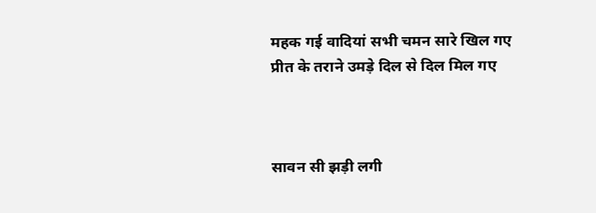महक गई वादियां सभी चमन सारे खिल गए
प्रीत के तराने उमड़े दिल से दिल मिल गए



सावन सी झड़ी लगी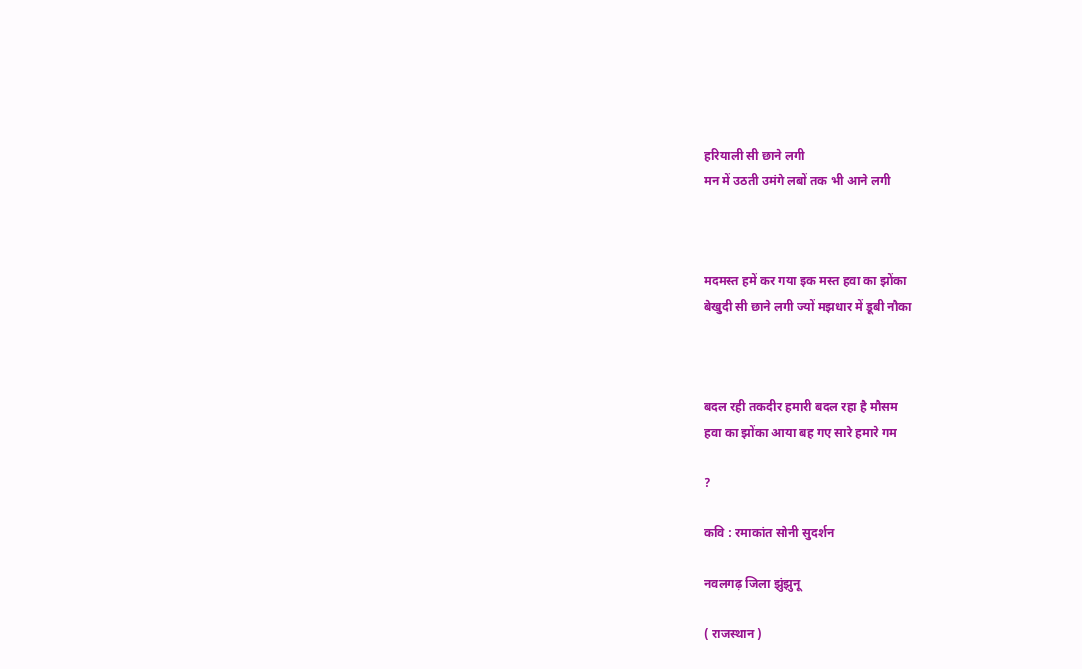हरियाली सी छाने लगी
मन में उठती उमंगे लबों तक भी आने लगी



मदमस्त हमें कर गया इक मस्त हवा का झोंका
बेखुदी सी छाने लगी ज्यों मझधार में डूबी नौका



बदल रही तकदीर हमारी बदल रहा है मौसम
हवा का झोंका आया बह गए सारे हमारे गम

?

कवि : रमाकांत सोनी सुदर्शन

नवलगढ़ जिला झुंझुनू

( राजस्थान )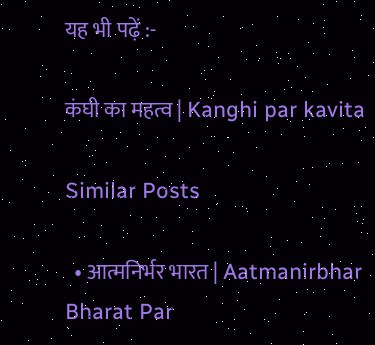यह भी पढ़ें :-

कंघी का महत्व | Kanghi par kavita

Similar Posts

  • आत्मनिर्भर भारत | Aatmanirbhar Bharat Par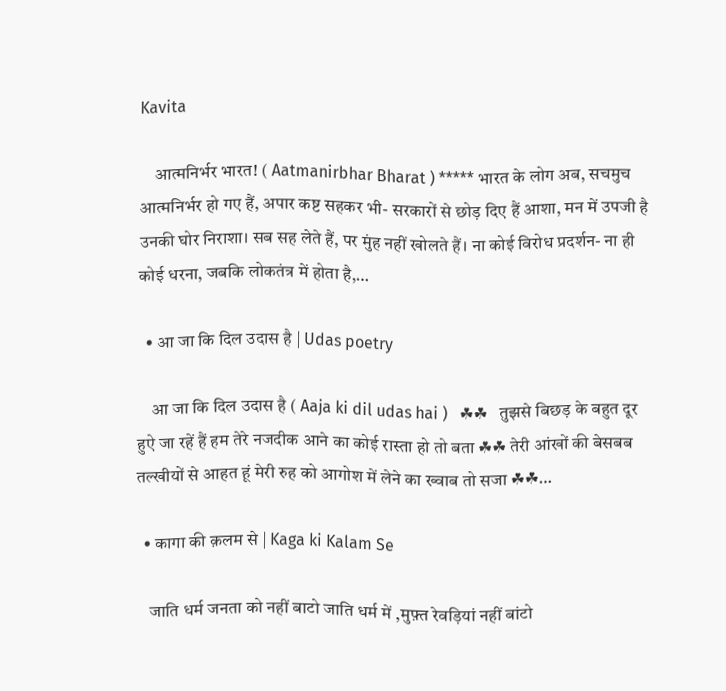Kavita

    आत्मनिर्भर भारत! ( Aatmanirbhar Bharat ) ***** भारत के लोग अब, सचमुच आत्मनिर्भर हो गए हैं, अपार कष्ट सहकर भी- सरकारों से छोड़ दिए हैं आशा, मन में उपजी है उनकी घोर निराशा। सब सह लेते हैं, पर मुंह नहीं खोलते हैं। ना कोई विरोध प्रदर्शन- ना ही कोई धरना, जबकि लोकतंत्र में होता है,…

  • आ जा कि दिल उदास है | Udas poetry

    आ जा कि दिल उदास है ( Aaja ki dil udas hai )   ☘☘   तुझसे बिछड़ के बहुत दूर हुऐ जा रहें हैं हम तेरे नजदीक आने का कोई रास्ता हो तो बता ☘☘ तेरी आंखों की बेसबब तल्खीयों से आहत हूं मेरी रुह को आगोश में लेने का ख्वाब तो सजा ☘☘…

  • कागा की क़लम से | Kaga ki Kalam Se

    जाति धर्म जनता को नहीं बाटो जाति धर्म में ,मुफ़्त रेवड़ियां नहीं बांटो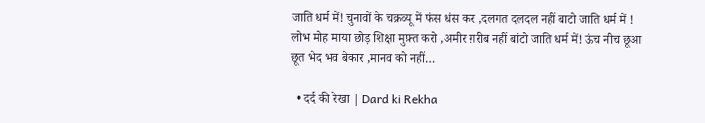जाति धर्म में! चुनावों के चक्रव्यू में फंस धंस कर ,दलगत दलदल नहीं बाटो जाति धर्म में ! लोभ मोह माया छोड़ शिक्षा मुफ़्त करो ,अमीर ग़रीब नहीं बांटो जाति धर्म में! ऊंच नीच छूआ छूत भेद भव बेकार ,मानव को नहीं…

  • दर्द की रेखा | Dard ki Rekha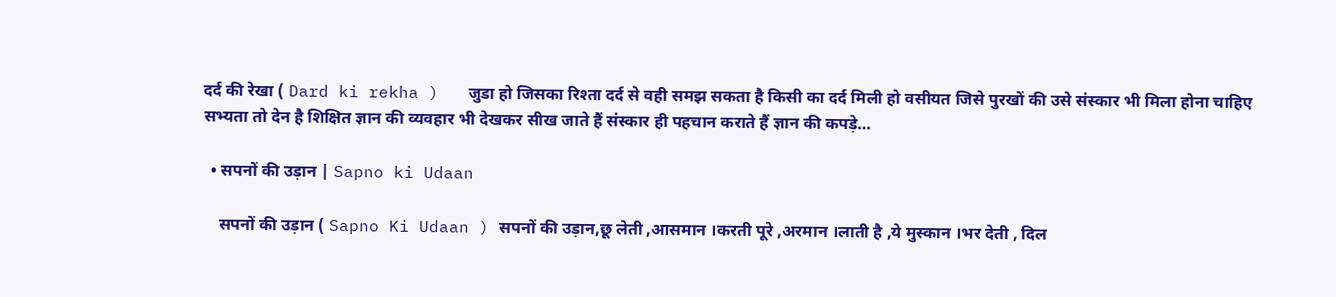दर्द की रेखा ( Dard ki rekha )   जुडा हो जिसका रिश्ता दर्द से वही समझ सकता है किसी का दर्द मिली हो वसीयत जिसे पुरखों की उसे संस्कार भी मिला होना चाहिए सभ्यता तो देन है शिक्षित ज्ञान की व्यवहार भी देखकर सीख जाते हैं संस्कार ही पहचान कराते हैं ज्ञान की कपड़े…

  • सपनों की उड़ान | Sapno ki Udaan

    सपनों की उड़ान ( Sapno Ki Udaan ) सपनों की उड़ान,छू लेती ,आसमान ।करती पूरे ,अरमान ।लाती है ,ये मुस्कान ।भर देती , दिल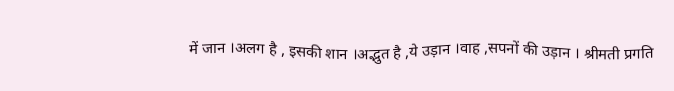में जान ।अलग है , इसकी शान ।अद्भुत है ,ये उड़ान ।वाह ,सपनों की उड़ान । श्रीमती प्रगति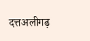दत्तअलीगढ़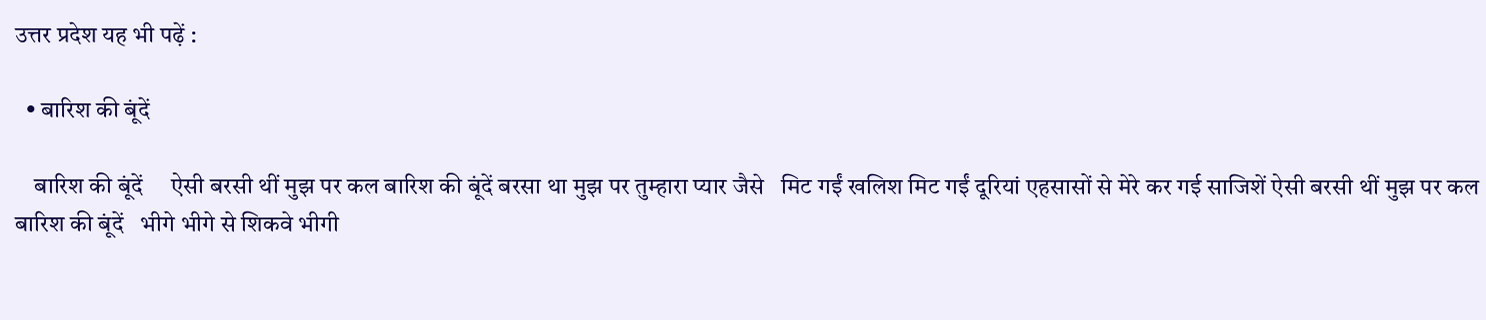उत्तर प्रदेश यह भी पढ़ें :

  • बारिश की बूंदें

    बारिश की बूंदें     ऐसी बरसी थीं मुझ पर कल बारिश की बूंदें बरसा था मुझ पर तुम्हारा प्यार जैसे   मिट गईं खलिश मिट गईं दूरियां एहसासों से मेरे कर गई साजिशें ऐसी बरसी थीं मुझ पर कल बारिश की बूंदें   भीगे भीगे से शिकवे भीगी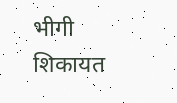भीगी शिकायत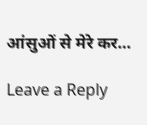आंसुओं से मेरे कर…

Leave a Reply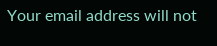Your email address will not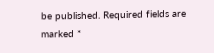be published. Required fields are marked *